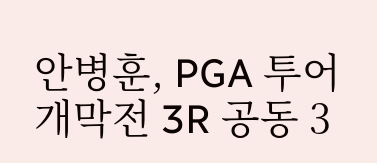안병훈, PGA 투어 개막전 3R 공동 3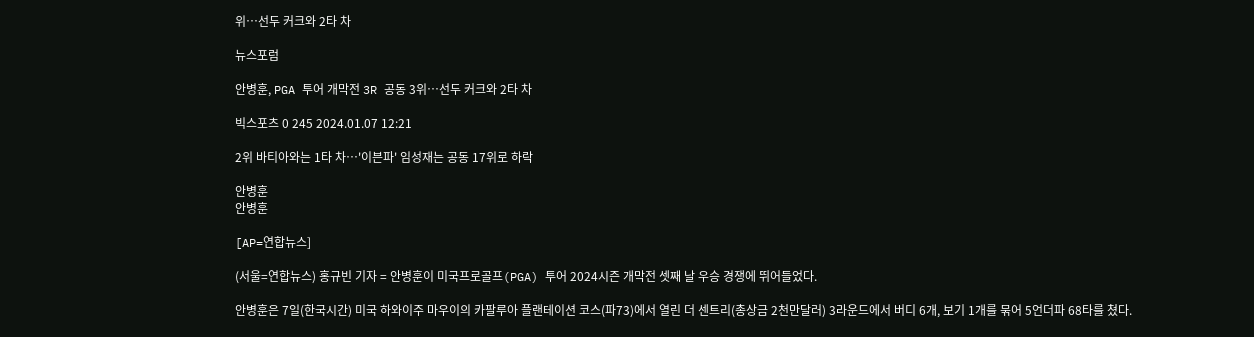위…선두 커크와 2타 차

뉴스포럼

안병훈, PGA 투어 개막전 3R 공동 3위…선두 커크와 2타 차

빅스포츠 0 245 2024.01.07 12:21

2위 바티아와는 1타 차…'이븐파' 임성재는 공동 17위로 하락

안병훈
안병훈

[AP=연합뉴스]

(서울=연합뉴스) 홍규빈 기자 = 안병훈이 미국프로골프(PGA) 투어 2024시즌 개막전 셋째 날 우승 경쟁에 뛰어들었다.

안병훈은 7일(한국시간) 미국 하와이주 마우이의 카팔루아 플랜테이션 코스(파73)에서 열린 더 센트리(총상금 2천만달러) 3라운드에서 버디 6개, 보기 1개를 묶어 5언더파 68타를 쳤다.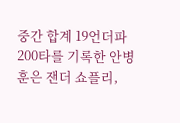중간 합계 19언더파 200타를 기록한 안병훈은 잰더 쇼플리,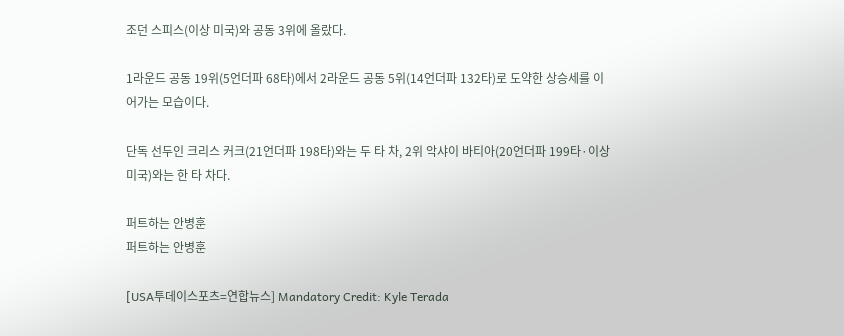조던 스피스(이상 미국)와 공동 3위에 올랐다.

1라운드 공동 19위(5언더파 68타)에서 2라운드 공동 5위(14언더파 132타)로 도약한 상승세를 이어가는 모습이다.

단독 선두인 크리스 커크(21언더파 198타)와는 두 타 차, 2위 악샤이 바티아(20언더파 199타·이상 미국)와는 한 타 차다.

퍼트하는 안병훈
퍼트하는 안병훈

[USA투데이스포츠=연합뉴스] Mandatory Credit: Kyle Terada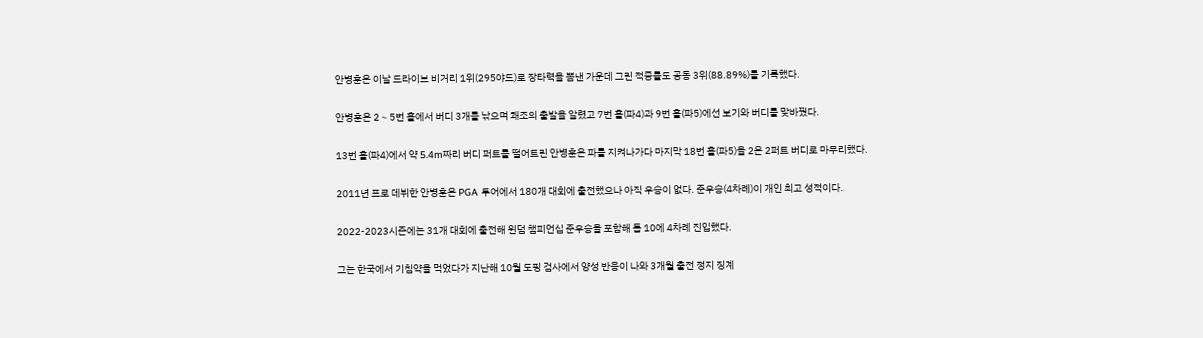안병훈은 이날 드라이브 비거리 1위(295야드)로 장타력을 뽐낸 가운데 그린 적중률도 공동 3위(88.89%)를 기록했다.

안병훈은 2∼5번 홀에서 버디 3개를 낚으며 쾌조의 출발을 알렸고 7번 홀(파4)과 9번 홀(파5)에선 보기와 버디를 맞바꿨다.

13번 홀(파4)에서 약 5.4m짜리 버디 퍼트를 떨어트린 안병훈은 파를 지켜나가다 마지막 18번 홀(파5)을 2온 2퍼트 버디로 마무리했다.

2011년 프로 데뷔한 안병훈은 PGA 투어에서 180개 대회에 출전했으나 아직 우승이 없다. 준우승(4차례)이 개인 최고 성적이다.

2022-2023시즌에는 31개 대회에 출전해 윈덤 챔피언십 준우승을 포함해 톱 10에 4차례 진입했다.

그는 한국에서 기침약을 먹었다가 지난해 10월 도핑 검사에서 양성 반응이 나와 3개월 출전 정지 징계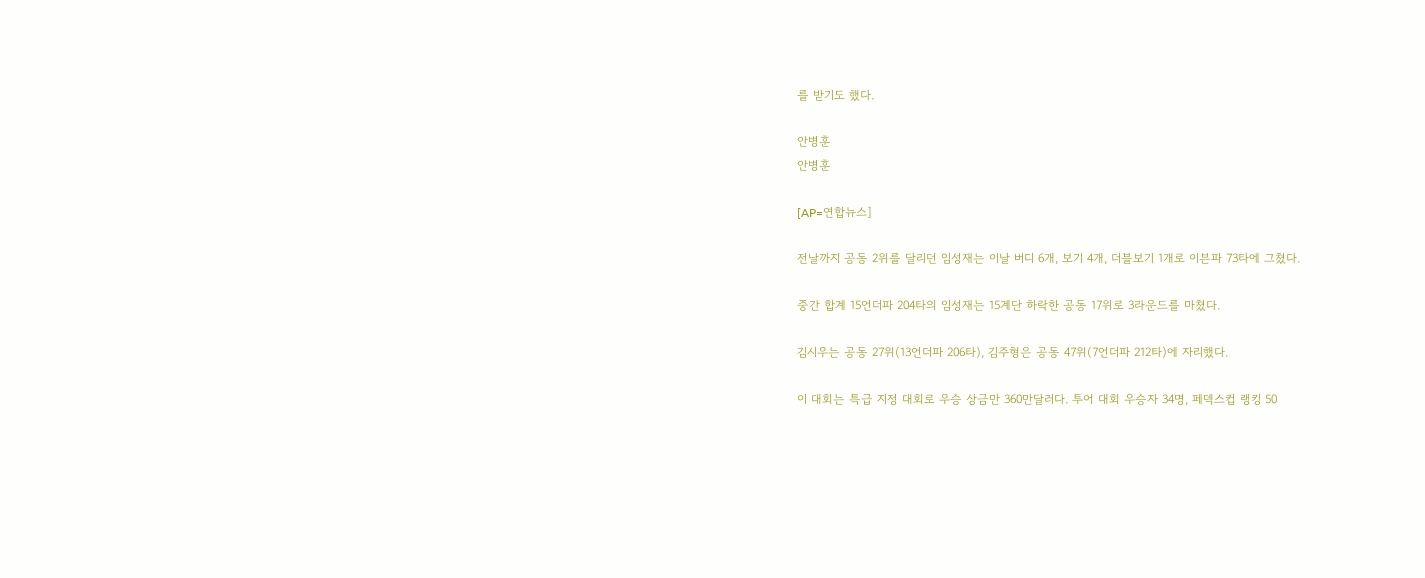를 받기도 했다.

안병훈
안병훈

[AP=연합뉴스]

전날까지 공동 2위를 달리던 임성재는 이날 버디 6개, 보기 4개, 더블보기 1개로 이븐파 73타에 그쳤다.

중간 합계 15언더파 204타의 임성재는 15계단 하락한 공동 17위로 3라운드를 마쳤다.

김시우는 공동 27위(13언더파 206타), 김주형은 공동 47위(7언더파 212타)에 자리했다.

이 대회는 특급 지정 대회로 우승 상금만 360만달러다. 투어 대회 우승자 34명, 페덱스컵 랭킹 50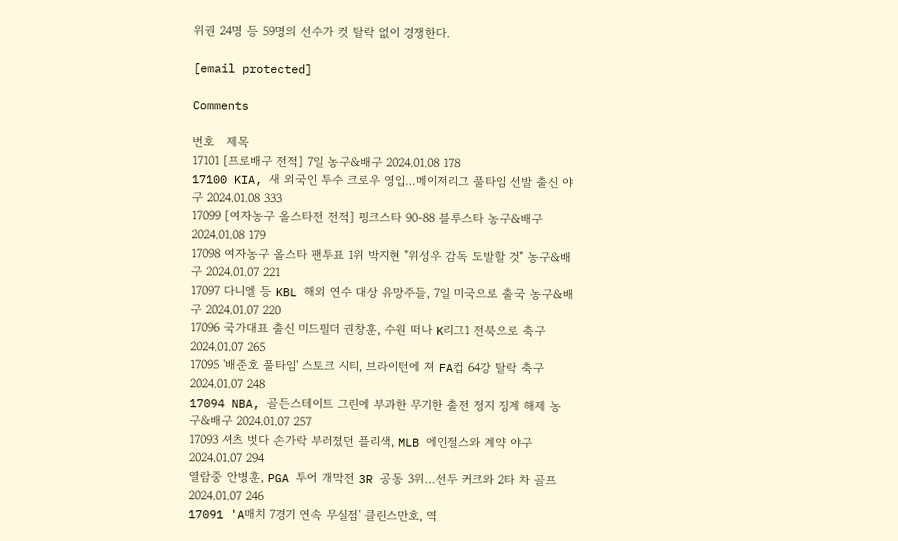위권 24명 등 59명의 선수가 컷 탈락 없이 경쟁한다.

[email protected]

Comments

번호   제목
17101 [프로배구 전적] 7일 농구&배구 2024.01.08 178
17100 KIA, 새 외국인 투수 크로우 영입…메이저리그 풀타임 선발 출신 야구 2024.01.08 333
17099 [여자농구 올스타전 전적] 핑크스타 90-88 블루스타 농구&배구 2024.01.08 179
17098 여자농구 올스타 팬투표 1위 박지현 "위성우 감독 도발할 것" 농구&배구 2024.01.07 221
17097 다니엘 등 KBL 해외 연수 대상 유망주들, 7일 미국으로 출국 농구&배구 2024.01.07 220
17096 국가대표 출신 미드필더 권창훈, 수원 떠나 K리그1 전북으로 축구 2024.01.07 265
17095 '배준호 풀타임' 스토크 시티, 브라이턴에 져 FA컵 64강 탈락 축구 2024.01.07 248
17094 NBA, 골든스테이트 그린에 부과한 무기한 출전 정지 징계 해제 농구&배구 2024.01.07 257
17093 셔츠 벗다 손가락 부러졌던 플리색, MLB 에인절스와 계약 야구 2024.01.07 294
열람중 안병훈, PGA 투어 개막전 3R 공동 3위…선두 커크와 2타 차 골프 2024.01.07 246
17091 'A매치 7경기 연속 무실점' 클린스만호, 역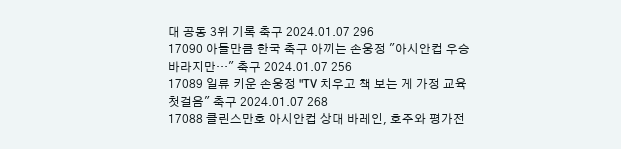대 공동 3위 기록 축구 2024.01.07 296
17090 아들만큼 한국 축구 아끼는 손웅정 "아시안컵 우승 바라지만…" 축구 2024.01.07 256
17089 일류 키운 손웅정 "TV 치우고 책 보는 게 가정 교육 첫걸음" 축구 2024.01.07 268
17088 클린스만호 아시안컵 상대 바레인, 호주와 평가전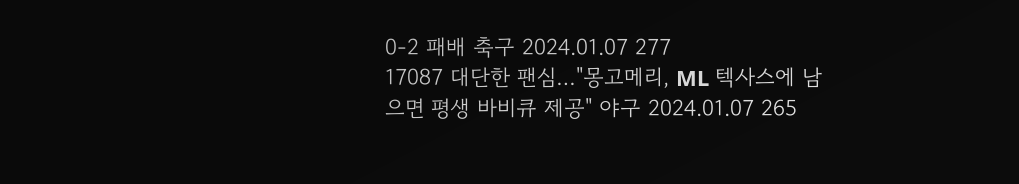0-2 패배 축구 2024.01.07 277
17087 대단한 팬심…"몽고메리, ML 텍사스에 남으면 평생 바비큐 제공" 야구 2024.01.07 265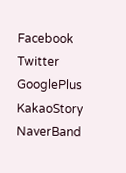Facebook Twitter GooglePlus KakaoStory NaverBand